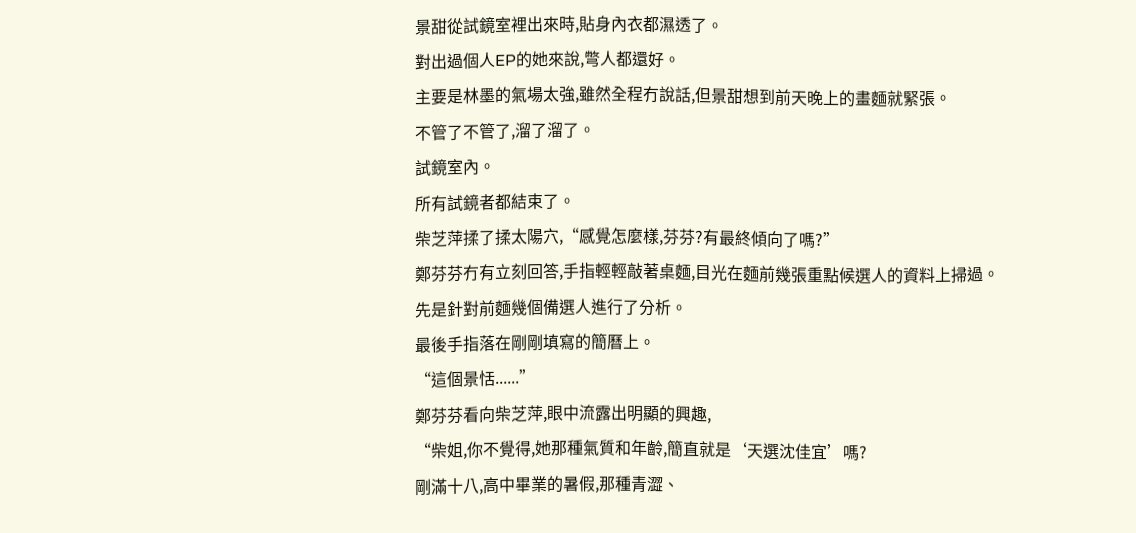景甜從試鏡室裡出來時,貼身內衣都濕透了。
對出過個人EP的她來說,彆人都還好。
主要是林墨的氣場太強,雖然全程冇說話,但景甜想到前天晚上的畫麵就緊張。
不管了不管了,溜了溜了。
試鏡室內。
所有試鏡者都結束了。
柴芝萍揉了揉太陽穴,“感覺怎麼樣,芬芬?有最終傾向了嗎?”
鄭芬芬冇有立刻回答,手指輕輕敲著桌麵,目光在麵前幾張重點候選人的資料上掃過。
先是針對前麵幾個備選人進行了分析。
最後手指落在剛剛填寫的簡曆上。
“這個景恬......”
鄭芬芬看向柴芝萍,眼中流露出明顯的興趣,
“柴姐,你不覺得,她那種氣質和年齡,簡直就是‘天選沈佳宜’嗎?
剛滿十八,高中畢業的暑假,那種青澀、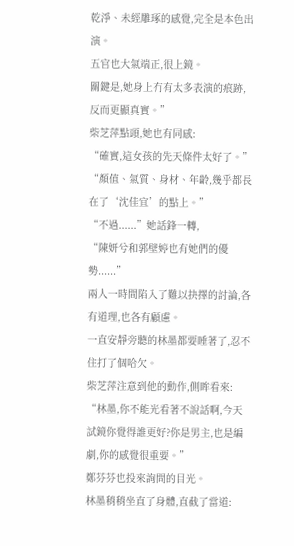乾淨、未經雕琢的感覺,完全是本色出演。
五官也大氣端正,很上鏡。
關鍵是,她身上冇有太多表演的痕跡,反而更顯真實。”
柴芝萍點頭,她也有同感:
“確實,這女孩的先天條件太好了。”
“顏值、氣質、身材、年齡,幾乎都長在了‘沈佳宜’的點上。”
“不過......”她話鋒一轉,
“陳妍兮和郭壁婷也有她們的優勢......”
兩人一時間陷入了難以抉擇的討論,各有道理,也各有顧慮。
一直安靜旁聽的林墨都要睡著了,忍不住打了個哈欠。
柴芝萍注意到他的動作,側眸看來:
“林墨,你不能光看著不說話啊,今天試鏡你覺得誰更好?你是男主,也是編劇,你的感覺很重要。”
鄭芬芬也投來詢問的目光。
林墨稍稍坐直了身體,直截了當道: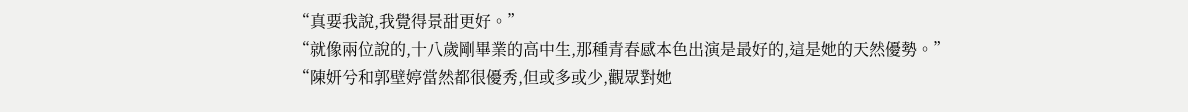“真要我說,我覺得景甜更好。”
“就像兩位說的,十八歲剛畢業的高中生,那種青春感本色出演是最好的,這是她的天然優勢。”
“陳妍兮和郭壁婷當然都很優秀,但或多或少,觀眾對她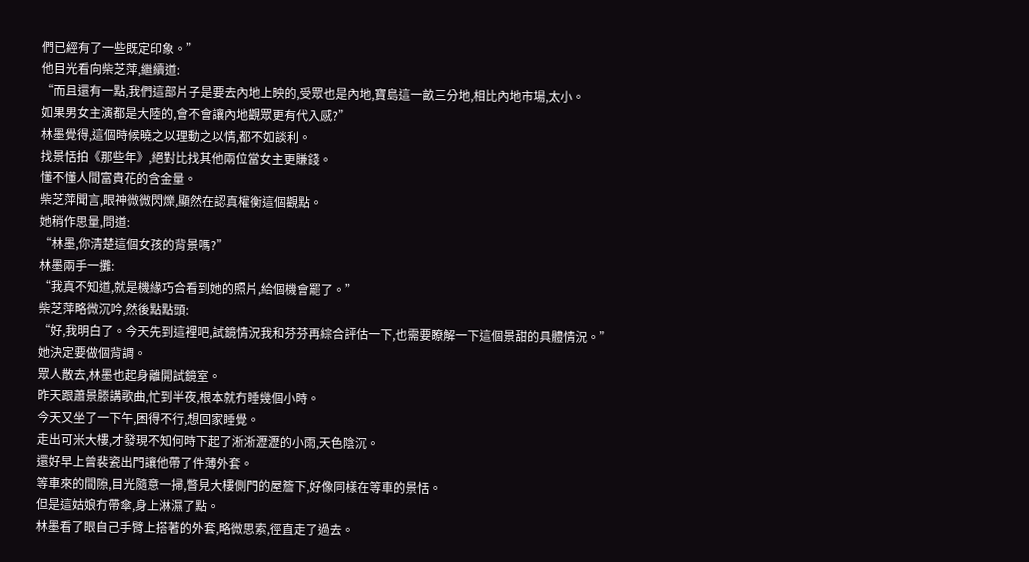們已經有了一些既定印象。”
他目光看向柴芝萍,繼續道:
“而且還有一點,我們這部片子是要去內地上映的,受眾也是內地,寶島這一畝三分地,相比內地市場,太小。
如果男女主演都是大陸的,會不會讓內地觀眾更有代入感?”
林墨覺得,這個時候曉之以理動之以情,都不如談利。
找景恬拍《那些年》,絕對比找其他兩位當女主更賺錢。
懂不懂人間富貴花的含金量。
柴芝萍聞言,眼神微微閃爍,顯然在認真權衡這個觀點。
她稍作思量,問道:
“林墨,你清楚這個女孩的背景嗎?”
林墨兩手一攤:
“我真不知道,就是機緣巧合看到她的照片,給個機會罷了。”
柴芝萍略微沉吟,然後點點頭:
“好,我明白了。今天先到這裡吧,試鏡情況我和芬芬再綜合評估一下,也需要瞭解一下這個景甜的具體情況。”
她決定要做個背調。
眾人散去,林墨也起身離開試鏡室。
昨天跟蕭景滕講歌曲,忙到半夜,根本就冇睡幾個小時。
今天又坐了一下午,困得不行,想回家睡覺。
走出可米大樓,才發現不知何時下起了淅淅瀝瀝的小雨,天色陰沉。
還好早上曾裴瓷出門讓他帶了件薄外套。
等車來的間隙,目光隨意一掃,瞥見大樓側門的屋簷下,好像同樣在等車的景恬。
但是這姑娘冇帶傘,身上淋濕了點。
林墨看了眼自己手臂上搭著的外套,略微思索,徑直走了過去。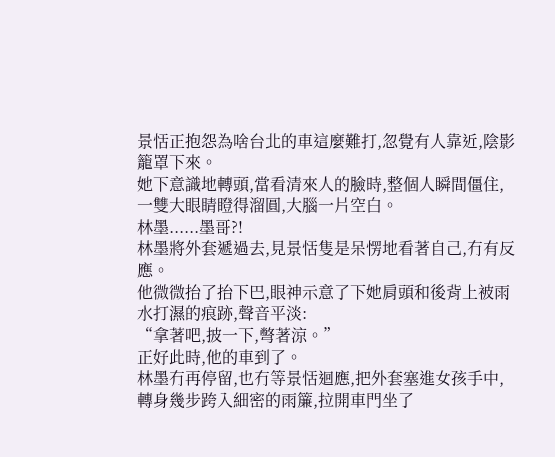景恬正抱怨為啥台北的車這麼難打,忽覺有人靠近,陰影籠罩下來。
她下意識地轉頭,當看清來人的臉時,整個人瞬間僵住,一雙大眼睛瞪得溜圓,大腦一片空白。
林墨......墨哥?!
林墨將外套遞過去,見景恬隻是呆愣地看著自己,冇有反應。
他微微抬了抬下巴,眼神示意了下她肩頭和後背上被雨水打濕的痕跡,聲音平淡:
“拿著吧,披一下,彆著涼。”
正好此時,他的車到了。
林墨冇再停留,也冇等景恬迴應,把外套塞進女孩手中,轉身幾步跨入細密的雨簾,拉開車門坐了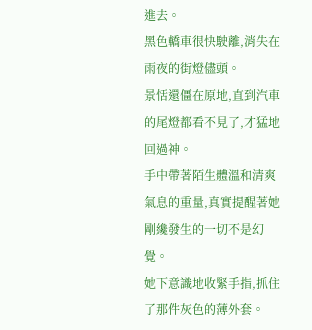進去。
黑色轎車很快駛離,消失在雨夜的街燈儘頭。
景恬還僵在原地,直到汽車的尾燈都看不見了,才猛地回過神。
手中帶著陌生體溫和清爽氣息的重量,真實提醒著她剛纔發生的一切不是幻覺。
她下意識地收緊手指,抓住了那件灰色的薄外套。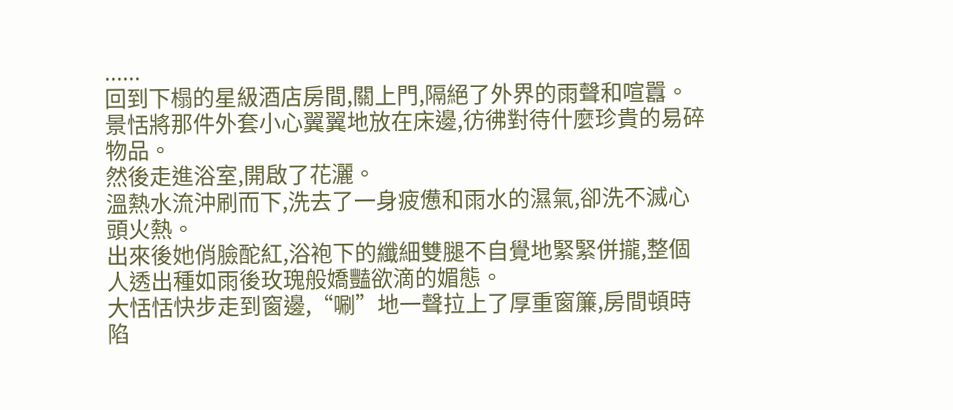......
回到下榻的星級酒店房間,關上門,隔絕了外界的雨聲和喧囂。
景恬將那件外套小心翼翼地放在床邊,彷彿對待什麼珍貴的易碎物品。
然後走進浴室,開啟了花灑。
溫熱水流沖刷而下,洗去了一身疲憊和雨水的濕氣,卻洗不滅心頭火熱。
出來後她俏臉酡紅,浴袍下的纖細雙腿不自覺地緊緊併攏,整個人透出種如雨後玫瑰般嬌豔欲滴的媚態。
大恬恬快步走到窗邊,“唰”地一聲拉上了厚重窗簾,房間頓時陷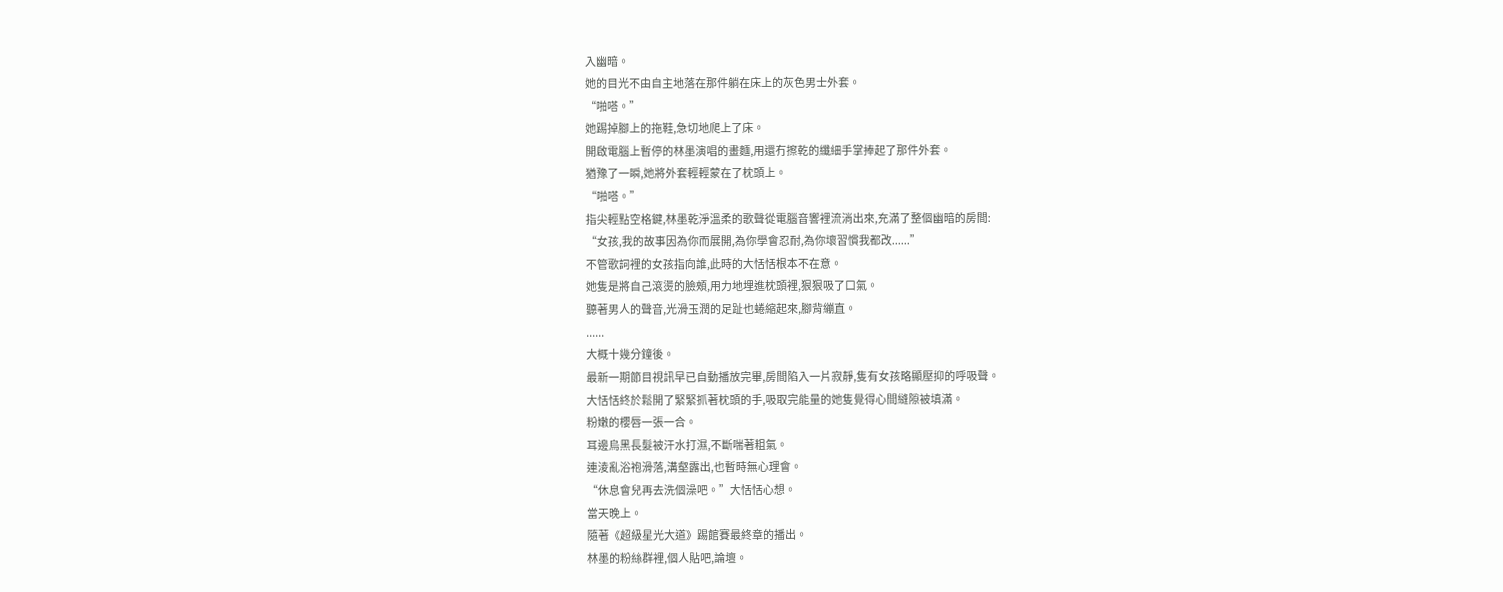入幽暗。
她的目光不由自主地落在那件躺在床上的灰色男士外套。
“啪嗒。”
她踢掉腳上的拖鞋,急切地爬上了床。
開啟電腦上暫停的林墨演唱的畫麵,用還冇擦乾的纖細手掌捧起了那件外套。
猶豫了一瞬,她將外套輕輕蒙在了枕頭上。
“啪嗒。”
指尖輕點空格鍵,林墨乾淨溫柔的歌聲從電腦音響裡流淌出來,充滿了整個幽暗的房間:
“女孩,我的故事因為你而展開,為你學會忍耐,為你壞習慣我都改......”
不管歌詞裡的女孩指向誰,此時的大恬恬根本不在意。
她隻是將自己滾燙的臉頰,用力地埋進枕頭裡,狠狠吸了口氣。
聽著男人的聲音,光滑玉潤的足趾也蜷縮起來,腳背繃直。
......
大概十幾分鐘後。
最新一期節目視訊早已自動播放完畢,房間陷入一片寂靜,隻有女孩略顯壓抑的呼吸聲。
大恬恬終於鬆開了緊緊抓著枕頭的手,吸取完能量的她隻覺得心間縫隙被填滿。
粉嫩的櫻唇一張一合。
耳邊烏黑長髮被汗水打濕,不斷喘著粗氣。
連淩亂浴袍滑落,溝壑露出,也暫時無心理會。
“休息會兒再去洗個澡吧。”大恬恬心想。
當天晚上。
隨著《超級星光大道》踢館賽最終章的播出。
林墨的粉絲群裡,個人貼吧,論壇。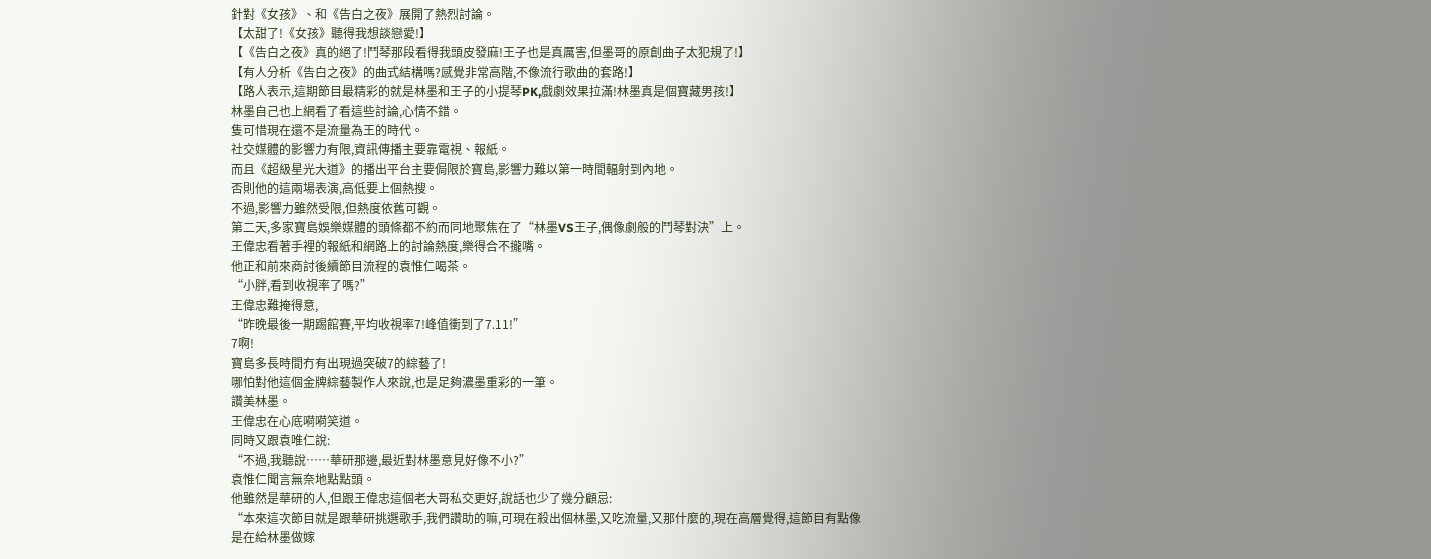針對《女孩》、和《告白之夜》展開了熱烈討論。
【太甜了!《女孩》聽得我想談戀愛!】
【《告白之夜》真的絕了!鬥琴那段看得我頭皮發麻!王子也是真厲害,但墨哥的原創曲子太犯規了!】
【有人分析《告白之夜》的曲式結構嗎?感覺非常高階,不像流行歌曲的套路!】
【路人表示,這期節目最精彩的就是林墨和王子的小提琴PK,戲劇效果拉滿!林墨真是個寶藏男孩!】
林墨自己也上網看了看這些討論,心情不錯。
隻可惜現在還不是流量為王的時代。
社交媒體的影響力有限,資訊傳播主要靠電視、報紙。
而且《超級星光大道》的播出平台主要侷限於寶島,影響力難以第一時間輻射到內地。
否則他的這兩場表演,高低要上個熱搜。
不過,影響力雖然受限,但熱度依舊可觀。
第二天,多家寶島娛樂媒體的頭條都不約而同地聚焦在了“林墨VS王子,偶像劇般的鬥琴對決”上。
王偉忠看著手裡的報紙和網路上的討論熱度,樂得合不攏嘴。
他正和前來商討後續節目流程的袁惟仁喝茶。
“小胖,看到收視率了嗎?”
王偉忠難掩得意,
“昨晚最後一期踢館賽,平均收視率7!峰值衝到了7.11!”
7啊!
寶島多長時間冇有出現過突破7的綜藝了!
哪怕對他這個金牌綜藝製作人來說,也是足夠濃墨重彩的一筆。
讚美林墨。
王偉忠在心底嗬嗬笑道。
同時又跟袁唯仁說:
“不過,我聽說……華研那邊,最近對林墨意見好像不小?”
袁惟仁聞言無奈地點點頭。
他雖然是華研的人,但跟王偉忠這個老大哥私交更好,說話也少了幾分顧忌:
“本來這次節目就是跟華研挑選歌手,我們讚助的嘛,可現在殺出個林墨,又吃流量,又那什麼的,現在高層覺得,這節目有點像是在給林墨做嫁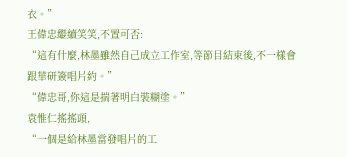衣。”
王偉忠繼續笑笑,不置可否:
“這有什麼,林墨雖然自己成立工作室,等節目結束後,不一樣會跟華研簽唱片約。”
“偉忠哥,你這是揣著明白裝糊塗。”
袁惟仁搖搖頭,
“一個是給林墨當發唱片的工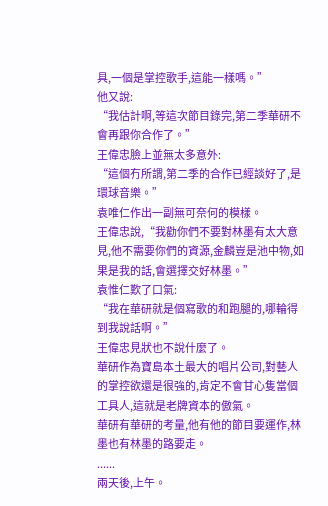具,一個是掌控歌手,這能一樣嗎。”
他又說:
“我估計啊,等這次節目錄完,第二季華研不會再跟你合作了。”
王偉忠臉上並無太多意外:
“這個冇所謂,第二季的合作已經談好了,是環球音樂。”
袁唯仁作出一副無可奈何的模樣。
王偉忠說,“我勸你們不要對林墨有太大意見,他不需要你們的資源,金麟豈是池中物,如果是我的話,會選擇交好林墨。”
袁惟仁歎了口氣:
“我在華研就是個寫歌的和跑腿的,哪輪得到我說話啊。”
王偉忠見狀也不說什麼了。
華研作為寶島本土最大的唱片公司,對藝人的掌控欲還是很強的,肯定不會甘心隻當個工具人,這就是老牌資本的傲氣。
華研有華研的考量,他有他的節目要運作,林墨也有林墨的路要走。
......
兩天後,上午。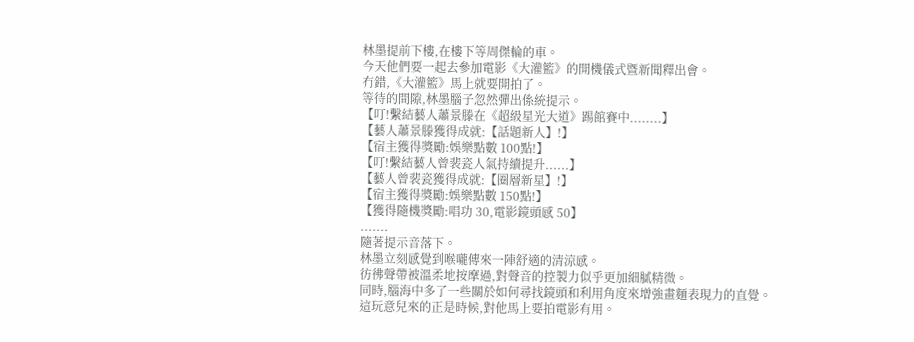林墨提前下樓,在樓下等周傑輪的車。
今天他們要一起去參加電影《大灌籃》的開機儀式暨新聞釋出會。
冇錯,《大灌籃》馬上就要開拍了。
等待的間隙,林墨腦子忽然彈出係統提示。
【叮!繫結藝人蕭景滕在《超級星光大道》踢館賽中........】
【藝人蕭景滕獲得成就:【話題新人】!】
【宿主獲得獎勵:娛樂點數 100點!】
【叮!繫結藝人曾裴瓷人氣持續提升......】
【藝人曾裴瓷獲得成就:【圈層新星】!】
【宿主獲得獎勵:娛樂點數 150點!】
【獲得隨機獎勵:唱功 30,電影鏡頭感 50】
.......
隨著提示音落下。
林墨立刻感覺到喉嚨傳來一陣舒適的清涼感。
彷彿聲帶被溫柔地按摩過,對聲音的控製力似乎更加細膩精微。
同時,腦海中多了一些關於如何尋找鏡頭和利用角度來增強畫麵表現力的直覺。
這玩意兒來的正是時候,對他馬上要拍電影有用。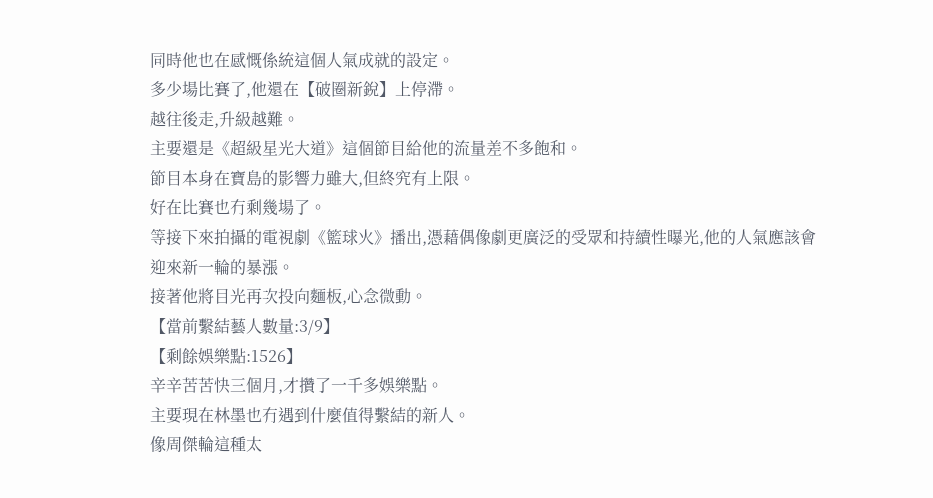同時他也在感慨係統這個人氣成就的設定。
多少場比賽了,他還在【破圈新銳】上停滯。
越往後走,升級越難。
主要還是《超級星光大道》這個節目給他的流量差不多飽和。
節目本身在寶島的影響力雖大,但終究有上限。
好在比賽也冇剩幾場了。
等接下來拍攝的電視劇《籃球火》播出,憑藉偶像劇更廣泛的受眾和持續性曝光,他的人氣應該會迎來新一輪的暴漲。
接著他將目光再次投向麵板,心念微動。
【當前繫結藝人數量:3/9】
【剩餘娛樂點:1526】
辛辛苦苦快三個月,才攢了一千多娛樂點。
主要現在林墨也冇遇到什麼值得繫結的新人。
像周傑輪這種太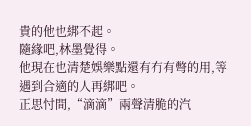貴的他也綁不起。
隨緣吧,林墨覺得。
他現在也清楚娛樂點還有冇有彆的用,等遇到合適的人再綁吧。
正思忖間,“滴滴”兩聲清脆的汽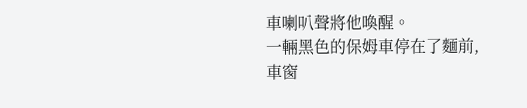車喇叭聲將他喚醒。
一輛黑色的保姆車停在了麵前,車窗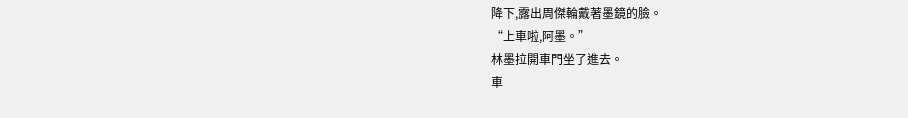降下,露出周傑輪戴著墨鏡的臉。
“上車啦,阿墨。”
林墨拉開車門坐了進去。
車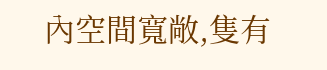內空間寬敞,隻有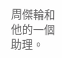周傑輪和他的一個助理。